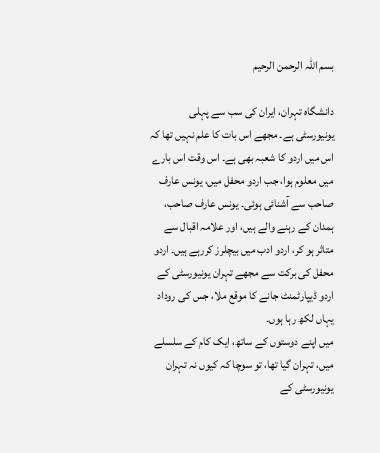بسم اللہ الرحمن الرحیم

دانشگاہ تہران، ایران کی سب سے پہلی یونیورسٹی ہے۔ مجھے اس بات کا علم نہیں تھا کہ اس میں اردو کا شعبہ بھی ہے۔ اس وقت اس بارے میں معلوم ہوا، جب اردو محفل میں، یونس عارف صاحب سے آشنائی ہوئی۔ یونس عارف صاحب، ہمدان کے رہنے والے ہیں، اور علامہ اقبال سے متاثر ہو کر، اردو ادب میں بیچلرز کررہے ہیں۔ اردو محفل کی برکت سے مجھے تہران یونیورسٹی کے اردو ڈیپارٹمنٹ جانے کا موقع ملا، جس کی روداد یہاں لکھ رہا ہوں۔
میں اپنے دوستوں کے ساتھ، ایک کام کے سلسلے میں، تہران گیا تھا، تو سوچا کہ کیوں نہ تہران یونیورسٹی کے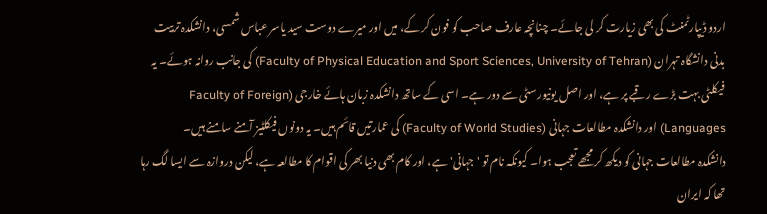اردو ڈیپارٹمنٹ کی بھی زیارت کر لی جائے۔ چنانچہ عارف صاحب کو فون کر کے، میں اور میرے دوست سید یاسر عباس شمسی، دانشکدہ تربیت بدنی دانشگاہ تہران (Faculty of Physical Education and Sport Sciences, University of Tehran) کی جانب روانہ ہوئے۔ یہ فیکلٹی بہت بڑے رقبے پر ہے، اور اصل یونیورسٹی سے دور ہے۔ اسی کے ساتھ دانشکدہ زبان ہائے خارجی (Faculty of Foreign Languages) اور دانشکدہ مطالعات جہانی (Faculty of World Studies) کی عمارتیں قائم ہیں۔ یہ دونوں فیکلٹیز آمنے سامنے ہیں۔
دانشکدہ مطالعات جہانی کو دیکھ کر مجھے تعجب ہوا۔ کیونکہ نام تو 'جہانی' ہے، اور کام بھی دنیا بھر کی اقوام کا مطالعہ ہے، لیکن دروازہ سے ایسا لگ رہا تھا کہ ایران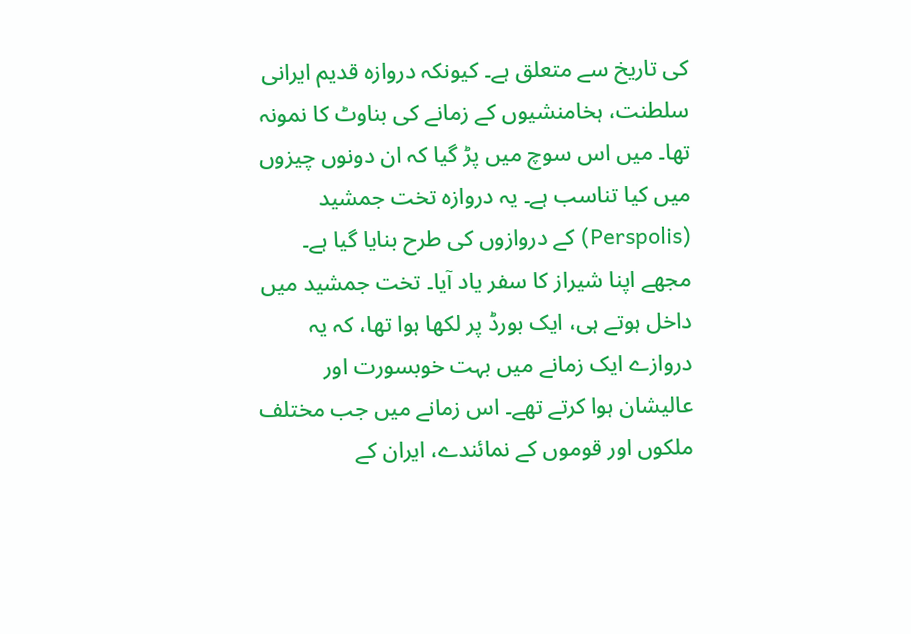کی تاریخ سے متعلق ہے۔ کیونکہ دروازہ قدیم ایرانی سلطنت، ہخامنشیوں کے زمانے کی بناوٹ کا نمونہ تھا۔ میں اس سوچ میں پڑ گیا کہ ان دونوں چیزوں میں کیا تناسب ہے۔ یہ دروازہ تخت جمشید (Perspolis) کے دروازوں کی طرح بنایا گیا ہے۔
مجھے اپنا شیراز کا سفر یاد آیا۔ تخت جمشید میں داخل ہوتے ہی، ایک بورڈ پر لکھا ہوا تھا، کہ یہ دروازے ایک زمانے میں بہت خوبسورت اور عالیشان ہوا کرتے تھے۔ اس زمانے میں جب مختلف ملکوں اور قوموں کے نمائندے، ایران کے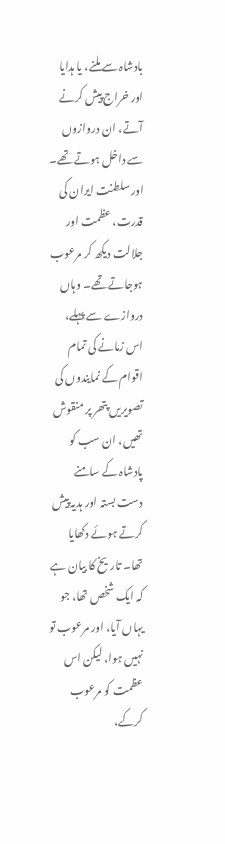بادشاہ سے ملنے، یا ہدایا اور خراج پیش کرنے آتے، ان دروازوں سے داخل ہوتے تھے۔ اور سلطنت ایران کی قدرت، عظمت اور جلالت دیکھ کر مرعوب ہوجاتے تھے۔ وہاں دروازے سے پہلے، اس زمانے کی تمام اقوام کے نمایندوں کی تصویریں پتھر پر منقوش تھیں، ان سب کو پادشاہ کے سامنے دست بستہ اور ہدیہ پیش کرتے ہوئے دکھایا تھا۔ تاریخ کا بیان ہے کہ ایک شخص تھا، جو یہاں آیا، اور مرعوب تو نہیں ہوا، لیکن اس عظمت کو مرعوب کرکے،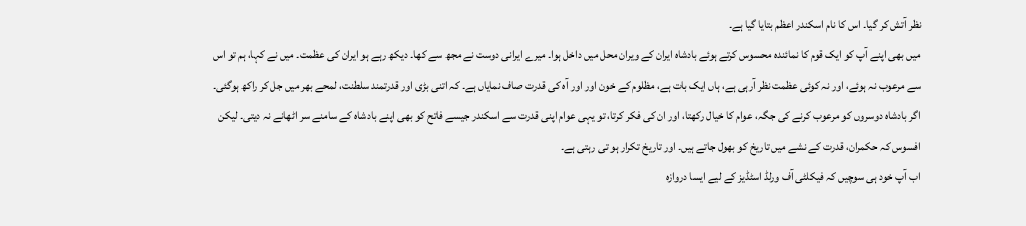نظر آتش کر گیا۔ اس کا نام اسکندر اعظم بتایا گیا ہے۔
میں بھی اپنے آپ کو ایک قوم کا نمائندہ محسوس کرتے ہوئے بادشاہ ایران کے ویران محل میں داخل ہوا۔ میرے ایرانی دوست نے مجھ سے کھا۔ دیکھ رہے ہو ایران کی عظمت۔ میں نے کہا، ہم تو اس سے مرعوب نہ ہوئے، اور نہ کوئی عظمت نظر آرہی ہے، ہاں ایک بات ہے، مظلوم کے خون اور اور آہ کی قدرت صاف نمایاں ہے۔ کہ اتنی بڑی اور قدرتمند سلطنت، لمحے بھر میں جل کر راکھ ہوگئی۔ اگر بادشاہ دوسروں کو مرعوب کرنے کی جگہ، عوام کا خیال رکھتا، اور ان کی فکر کرتا، تو یہی عوام اپنی قدرت سے اسکندر جیسے فاتح کو بھی اپنے بادشاہ کے سامنے سر اٹھانے نہ دیتی۔ لیکن افسوس کہ حکمران، قدرت کے نشے میں تاریخ کو بھول جاتے ہیں۔ اور تاریخ تکرار ہو تی رہتی ہے۔
اب آپ خود ہی سوچیں کہ فیکلٹی آف ورلڈ اسٹڈیز کے لیے ایسا دروازہ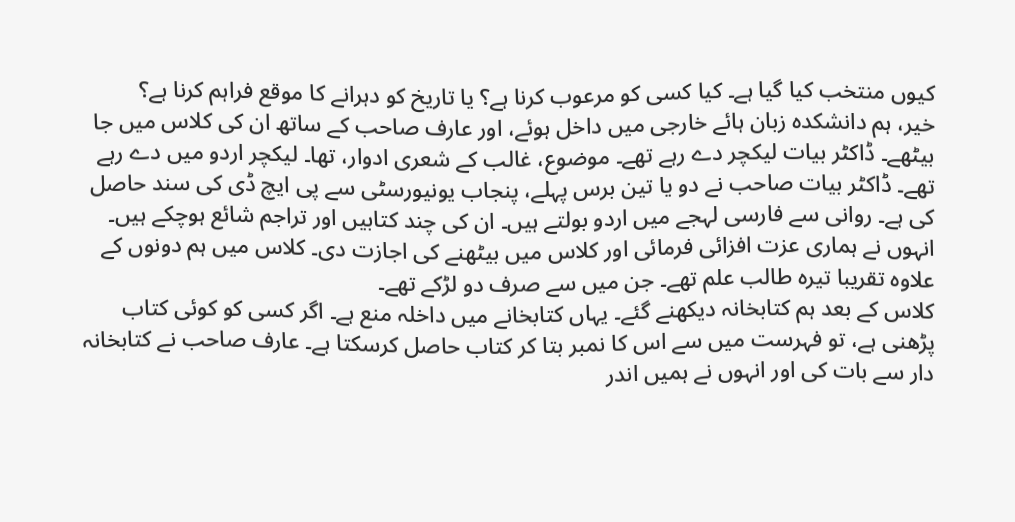کیوں منتخب کیا گیا ہے۔ کیا کسی کو مرعوب کرنا ہے؟ یا تاریخ کو دہرانے کا موقع فراہم کرنا ہے؟
خیر، ہم دانشکدہ زبان ہائے خارجی میں داخل ہوئے، اور عارف صاحب کے ساتھ ان کی کلاس میں جا بیٹھے۔ ڈاکٹر بیات لیکچر دے رہے تھے۔ موضوع، غالب کے شعری ادوار، تھا۔ لیکچر اردو میں دے رہے تھے۔ ڈاکٹر بیات صاحب نے دو یا تین برس پہلے، پنجاب یونیورسٹی سے پی ایچ ڈی کی سند حاصل کی ہے۔ روانی سے فارسی لہجے میں اردو بولتے ہیں۔ ان کی چند کتابیں اور تراجم شائع ہوچکے ہیں۔ انہوں نے ہماری عزت افزائی فرمائی اور کلاس میں بیٹھنے کی اجازت دی۔ کلاس میں ہم دونوں کے علاوہ تقریبا تیرہ طالب علم تھے۔ جن میں سے صرف دو لڑکے تھے۔
کلاس کے بعد ہم کتابخانہ دیکھنے گئے۔ یہاں کتابخانے میں داخلہ منع ہے۔ اگر کسی کو کوئی کتاب پڑھنی ہے، تو فہرست میں سے اس کا نمبر بتا کر کتاب حاصل کرسکتا ہے۔ عارف صاحب نے کتابخانہ دار سے بات کی اور انہوں نے ہمیں اندر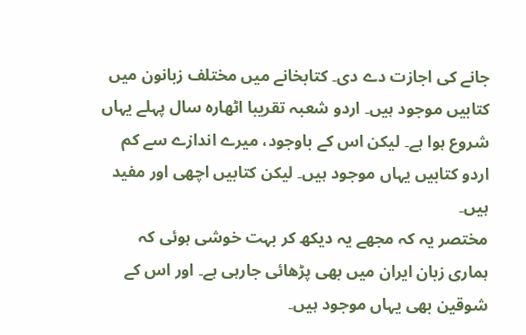جانے کی اجازت دے دی۔ کتابخانے میں مختلف زبانون میں کتابیں موجود ہیں۔ اردو شعبہ تقریبا اٹھارہ سال پہلے یہاں شروع ہوا ہے۔ لیکن اس کے باوجود، میرے اندازے سے کم اردو کتابیں یہاں موجود ہیں۔ لیکن کتابیں اچھی اور مفید ہیں۔
مختصر یہ کہ مجھے یہ دیکھ کر بہت خوشی ہوئی کہ ہماری زبان ایران میں بھی پڑھائی جارہی ہے۔ اور اس کے شوقین بھی یہاں موجود ہیں۔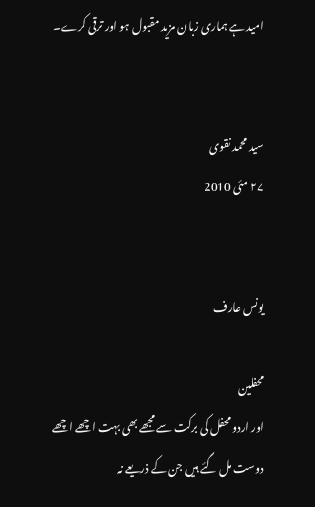امید ہے ہماری زبان مزید مقبول ہو اور ترقی کرے۔


سید محمد نقوی
۲۷ مئی 2010


یونس عارف

محفلین
اور اردو محفل کی برکت سے مجھے بھی بہت اچھے اچھے دوست مل گئے ہیں جن کے ذریعے نہ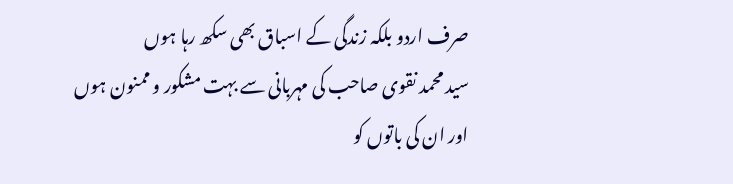صرف اردو بلکہ زندگی کے اسباق بھی سکھ رہا ہوں
سید محمد نقوی صاحب کی مہربانی سے بہت مشکور و ممنون ہوں اور ان کی باتوں کو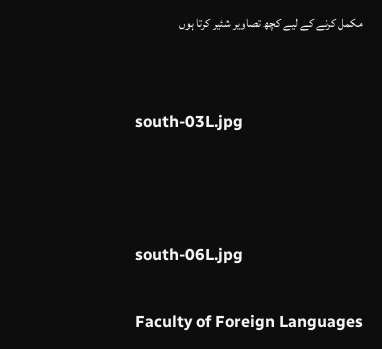مکمل کرنے کے لیے کچھ تصاویر شئیر کرتا ہوں


south-03L.jpg



south-06L.jpg

Faculty of Foreign Languages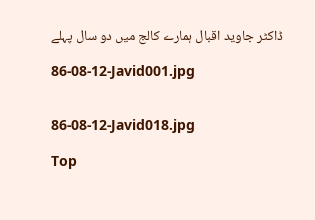ڈاکٹر جاوید اقبال ہمارے کالج میں دو سال پہلے

86-08-12-Javid001.jpg


86-08-12-Javid018.jpg

Top